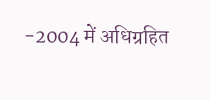-2004 में अधिग्रहित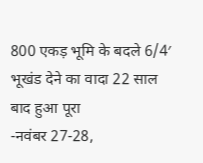800 एकड़ भूमि के बदले 6/4′ भूखंड देने का वादा 22 साल बाद हुआ पूरा
-नवंबर 27-28,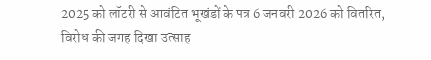2025 को लॉटरी से आवंटित भूखंडों के पत्र 6 जनवरी 2026 को वितरित, विरोध की जगह दिखा उत्साह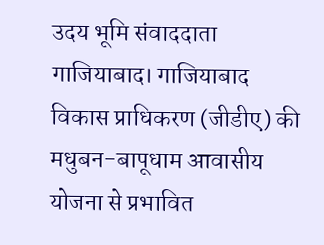उदय भूमि संवाददाता
गाजियाबाद। गाजियाबाद विकास प्राधिकरण (जीडीए) की मधुबन-बापूधाम आवासीय योजना से प्रभावित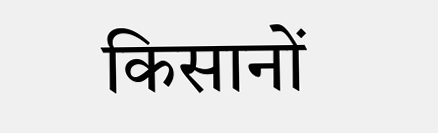किसानों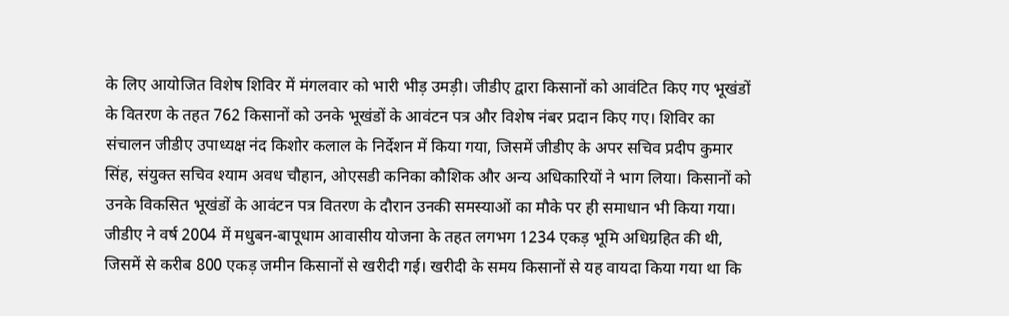के लिए आयोजित विशेष शिविर में मंगलवार को भारी भीड़ उमड़ी। जीडीए द्वारा किसानों को आवंटित किए गए भूखंडों के वितरण के तहत 762 किसानों को उनके भूखंडों के आवंटन पत्र और विशेष नंबर प्रदान किए गए। शिविर का संचालन जीडीए उपाध्यक्ष नंद किशोर कलाल के निर्देशन में किया गया, जिसमें जीडीए के अपर सचिव प्रदीप कुमार सिंह, संयुक्त सचिव श्याम अवध चौहान, ओएसडी कनिका कौशिक और अन्य अधिकारियों ने भाग लिया। किसानों को उनके विकसित भूखंडों के आवंटन पत्र वितरण के दौरान उनकी समस्याओं का मौके पर ही समाधान भी किया गया।
जीडीए ने वर्ष 2004 में मधुबन-बापूधाम आवासीय योजना के तहत लगभग 1234 एकड़ भूमि अधिग्रहित की थी, जिसमें से करीब 800 एकड़ जमीन किसानों से खरीदी गई। खरीदी के समय किसानों से यह वायदा किया गया था कि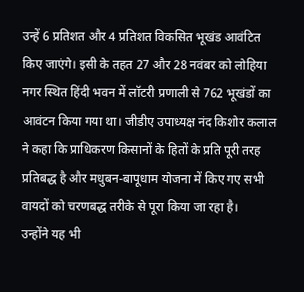उन्हें 6 प्रतिशत और 4 प्रतिशत विकसित भूखंड आवंटित किए जाएंगे। इसी के तहत 27 और 28 नवंबर को लोहिया नगर स्थित हिंदी भवन में लॉटरी प्रणाली से 762 भूखंडों का आवंटन किया गया था। जीडीए उपाध्यक्ष नंद किशोर कलाल ने कहा कि प्राधिकरण किसानों के हितों के प्रति पूरी तरह प्रतिबद्ध है और मधुबन-बापूधाम योजना में किए गए सभी वायदों को चरणबद्ध तरीके से पूरा किया जा रहा है।
उन्होंने यह भी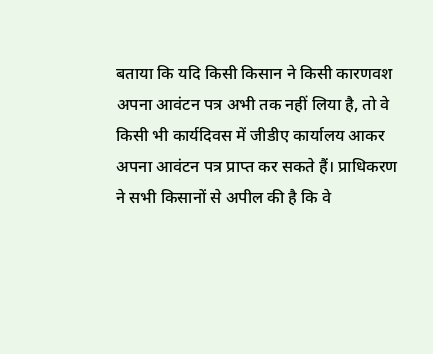बताया कि यदि किसी किसान ने किसी कारणवश अपना आवंटन पत्र अभी तक नहीं लिया है, तो वे किसी भी कार्यदिवस में जीडीए कार्यालय आकर अपना आवंटन पत्र प्राप्त कर सकते हैं। प्राधिकरण ने सभी किसानों से अपील की है कि वे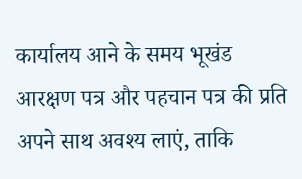कार्यालय आने के समय भूखंड आरक्षण पत्र और पहचान पत्र की प्रति अपने साथ अवश्य लाएं, ताकि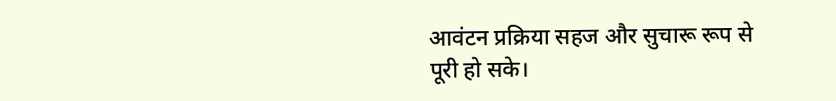आवंटन प्रक्रिया सहज और सुचारू रूप से पूरी हो सके।